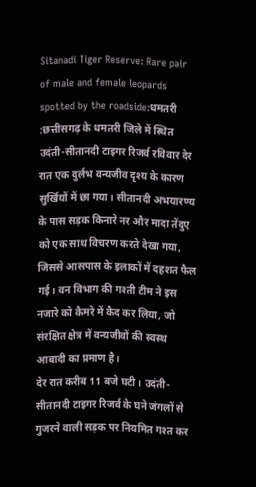Sitanadi Tiger Reserve: Rare pair of male and female leopards spotted by the roadside:धमतरी :छत्तीसगढ़ के धमतरी जिले में स्थित उदंती-सीतानदी टाइगर रिजर्व रविवार देर रात एक दुर्लभ वन्यजीव दृश्य के कारण सुर्खियों में छा गया। सीतानदी अभयारण्य के पास सड़क किनारे नर और मादा तेंदुए को एक साथ विचरण करते देखा गया, जिससे आसपास के इलाकों में दहशत फैल गई। वन विभाग की गश्ती टीम ने इस नजारे को कैमरे में कैद कर लिया, जो संरक्षित क्षेत्र में वन्यजीवों की स्वस्थ आबादी का प्रमाण है।
देर रात करीब 11 बजे घटी। उदंती-सीतानदी टाइगर रिजर्व के घने जंगलों से गुजरने वाली सड़क पर नियमित गश्त कर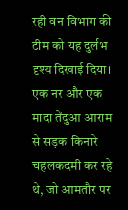रही वन विभाग की टीम को यह दुर्लभ दृश्य दिखाई दिया। एक नर और एक मादा तेंदुआ आराम से सड़क किनारे चहलकदमी कर रहे थे, जो आमतौर पर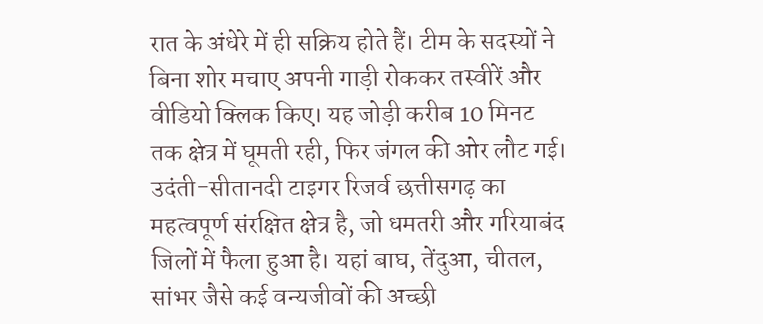रात के अंधेरे में ही सक्रिय होते हैं। टीम के सदस्यों ने बिना शोर मचाए अपनी गाड़ी रोककर तस्वीरें और वीडियो क्लिक किए। यह जोड़ी करीब 10 मिनट तक क्षेत्र में घूमती रही, फिर जंगल की ओर लौट गई।
उदंती-सीतानदी टाइगर रिजर्व छत्तीसगढ़ का महत्वपूर्ण संरक्षित क्षेत्र है, जो धमतरी और गरियाबंद जिलों में फैला हुआ है। यहां बाघ, तेंदुआ, चीतल, सांभर जैसे कई वन्यजीवों की अच्छी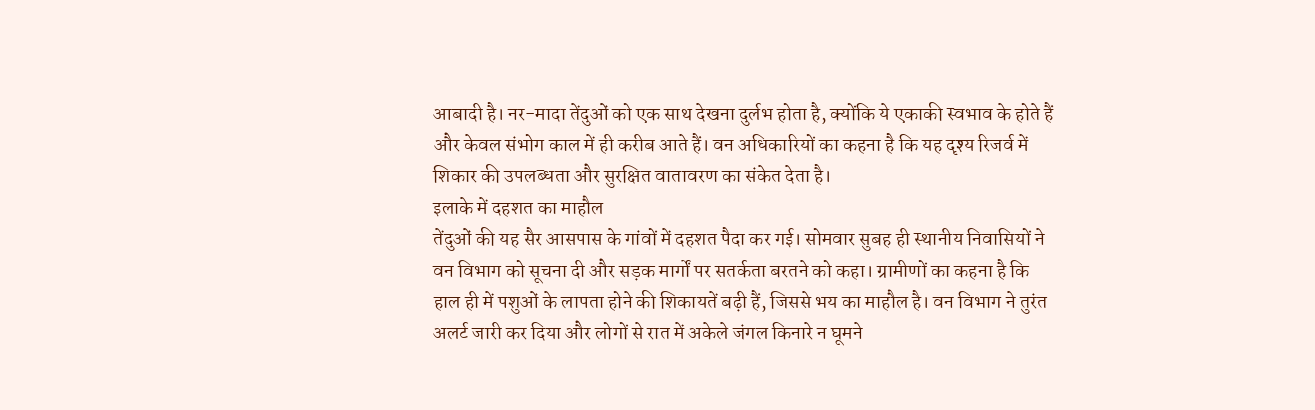आबादी है। नर-मादा तेंदुओं को एक साथ देखना दुर्लभ होता है, क्योंकि ये एकाकी स्वभाव के होते हैं और केवल संभोग काल में ही करीब आते हैं। वन अधिकारियों का कहना है कि यह दृश्य रिजर्व में शिकार की उपलब्धता और सुरक्षित वातावरण का संकेत देता है।
इलाके में दहशत का माहौल
तेंदुओं की यह सैर आसपास के गांवों में दहशत पैदा कर गई। सोमवार सुबह ही स्थानीय निवासियों ने वन विभाग को सूचना दी और सड़क मार्गों पर सतर्कता बरतने को कहा। ग्रामीणों का कहना है कि हाल ही में पशुओं के लापता होने की शिकायतें बढ़ी हैं, जिससे भय का माहौल है। वन विभाग ने तुरंत अलर्ट जारी कर दिया और लोगों से रात में अकेले जंगल किनारे न घूमने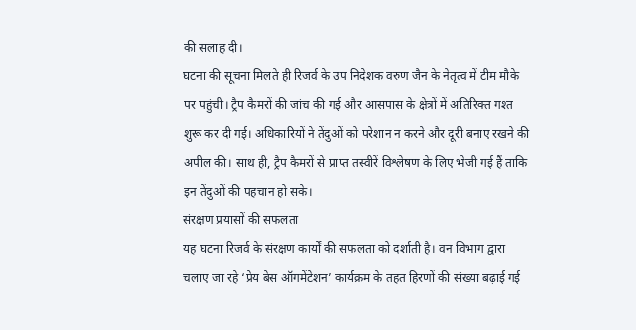की सलाह दी।
घटना की सूचना मिलते ही रिजर्व के उप निदेशक वरुण जैन के नेतृत्व में टीम मौके पर पहुंची। ट्रैप कैमरों की जांच की गई और आसपास के क्षेत्रों में अतिरिक्त गश्त शुरू कर दी गई। अधिकारियों ने तेंदुओं को परेशान न करने और दूरी बनाए रखने की अपील की। साथ ही, ट्रैप कैमरों से प्राप्त तस्वीरें विश्लेषण के लिए भेजी गई हैं ताकि इन तेंदुओं की पहचान हो सके।
संरक्षण प्रयासों की सफलता
यह घटना रिजर्व के संरक्षण कार्यों की सफलता को दर्शाती है। वन विभाग द्वारा चलाए जा रहे ‘प्रेय बेस ऑगमेंटेशन’ कार्यक्रम के तहत हिरणों की संख्या बढ़ाई गई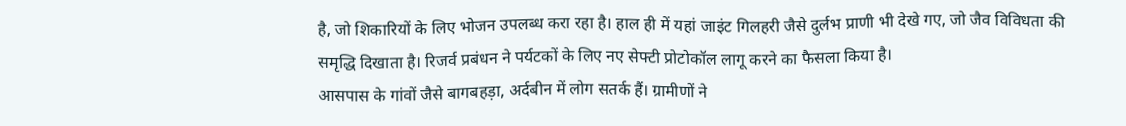है, जो शिकारियों के लिए भोजन उपलब्ध करा रहा है। हाल ही में यहां जाइंट गिलहरी जैसे दुर्लभ प्राणी भी देखे गए, जो जैव विविधता की समृद्धि दिखाता है। रिजर्व प्रबंधन ने पर्यटकों के लिए नए सेफ्टी प्रोटोकॉल लागू करने का फैसला किया है।
आसपास के गांवों जैसे बागबहड़ा, अर्दबीन में लोग सतर्क हैं। ग्रामीणों ने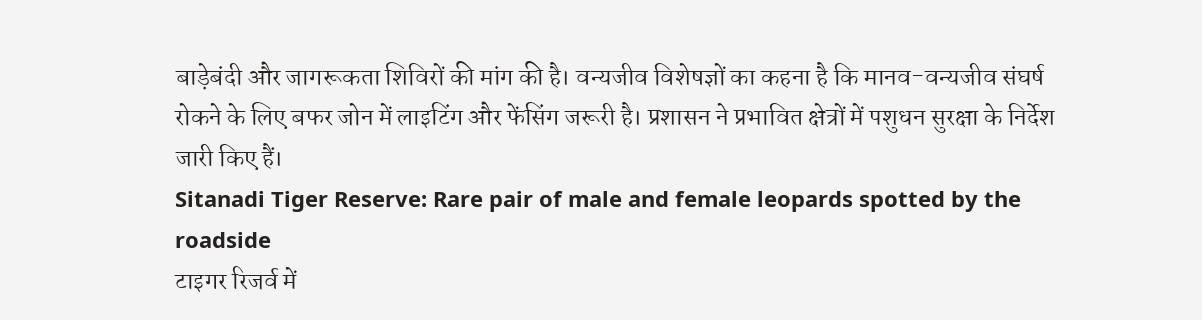बाड़ेबंदी और जागरूकता शिविरों की मांग की है। वन्यजीव विशेषज्ञों का कहना है कि मानव-वन्यजीव संघर्ष रोकने के लिए बफर जोन में लाइटिंग और फेंसिंग जरूरी है। प्रशासन ने प्रभावित क्षेत्रों में पशुधन सुरक्षा के निर्देश जारी किए हैं।
Sitanadi Tiger Reserve: Rare pair of male and female leopards spotted by the roadside
टाइगर रिजर्व में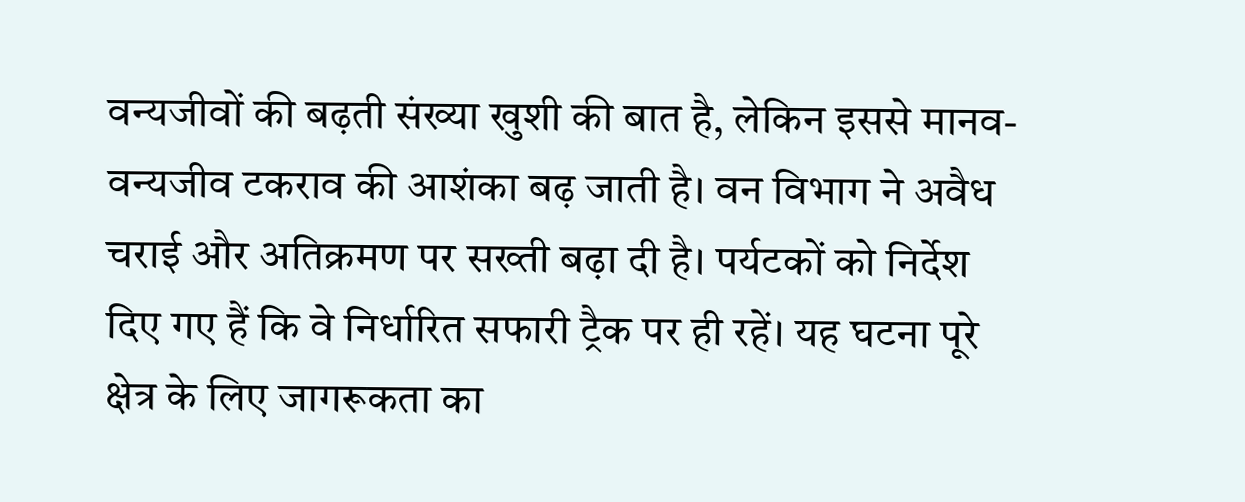वन्यजीवों की बढ़ती संख्या खुशी की बात है, लेकिन इससे मानव-वन्यजीव टकराव की आशंका बढ़ जाती है। वन विभाग ने अवैध चराई और अतिक्रमण पर सख्ती बढ़ा दी है। पर्यटकों को निर्देश दिए गए हैं कि वे निर्धारित सफारी ट्रैक पर ही रहें। यह घटना पूरे क्षेत्र के लिए जागरूकता का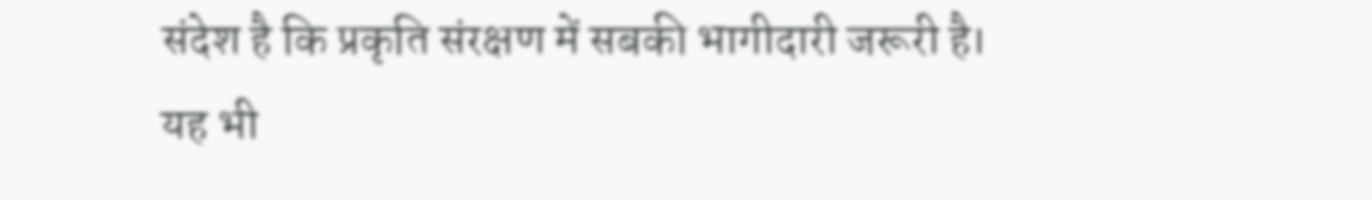संदेश है कि प्रकृति संरक्षण में सबकी भागीदारी जरूरी है।
यह भी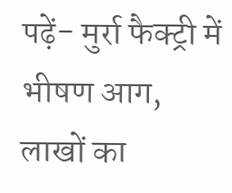पढ़ें- मुर्रा फैक्ट्री में भीषण आग, लाखों का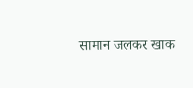सामान जलकर खाक